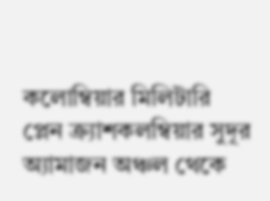কলোম্বিয়ার মিলিটারি প্লেন ক্র্যাশকলম্বিয়ার সুদূর অ্যামাজন অঞ্চল থেকে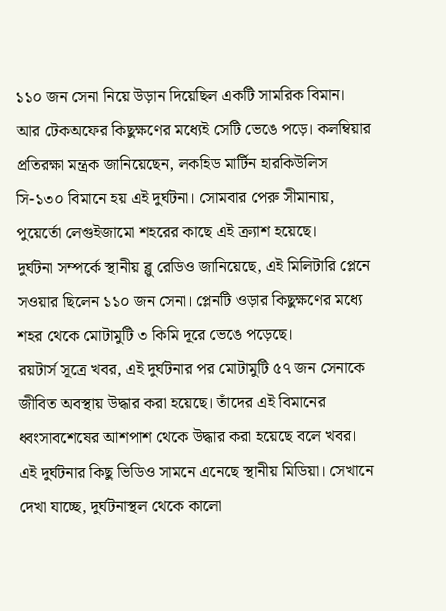১১০ জন সেনা নিয়ে উড়ান দিয়েছিল একটি সামরিক বিমান। আর টেকঅফের কিছুক্ষণের মধ্যেই সেটি ভেঙে পড়ে। কলম্বিয়ার প্রতিরক্ষা মন্ত্রক জানিয়েছেন, লকহিড মার্টিন হারকিউলিস সি-১৩০ বিমানে হয় এই দুর্ঘটনা। সোমবার পেরু সীমানায়, পুয়ের্তো লেগুইজামো শহরের কাছে এই ক্র্যাশ হয়েছে।
দুর্ঘটনা সম্পর্কে স্থানীয় ব্লু রেডিও জানিয়েছে, এই মিলিটারি প্লেনে সওয়ার ছিলেন ১১০ জন সেনা। প্লেনটি ওড়ার কিছুক্ষণের মধ্যে শহর থেকে মোটামুটি ৩ কিমি দূরে ভেঙে পড়েছে।
রয়টার্স সূত্রে খবর, এই দুর্ঘটনার পর মোটামুটি ৫৭ জন সেনাকে জীবিত অবস্থায় উদ্ধার করা হয়েছে। তাঁদের এই বিমানের ধ্বংসাবশেষের আশপাশ থেকে উদ্ধার করা হয়েছে বলে খবর।
এই দুর্ঘটনার কিছু ভিডিও সামনে এনেছে স্থানীয় মিডিয়া। সেখানে দেখা যাচ্ছে, দুর্ঘটনাস্থল থেকে কালো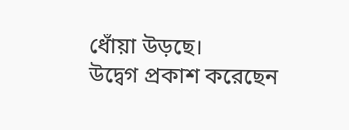ধোঁয়া উড়ছে।
উদ্বেগ প্রকাশ করেছেন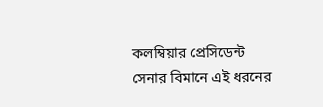কলম্বিয়ার প্রেসিডেন্ট
সেনার বিমানে এই ধরনের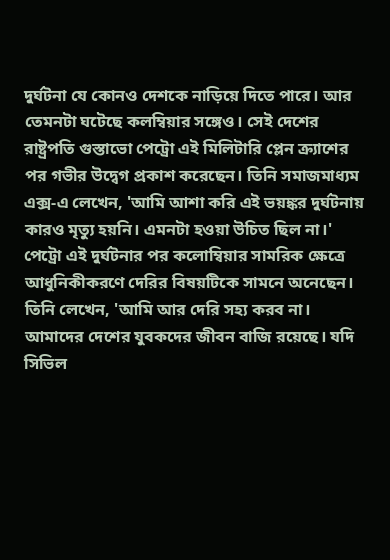দুর্ঘটনা যে কোনও দেশকে নাড়িয়ে দিতে পারে। আর তেমনটা ঘটেছে কলম্বিয়ার সঙ্গেও। সেই দেশের রাষ্ট্রপতি গুস্তাভো পেট্রো এই মিলিটারি প্লেন ক্র্যাশের পর গভীর উদ্বেগ প্রকাশ করেছেন। তিনি সমাজমাধ্যম এক্স-এ লেখেন, 'আমি আশা করি এই ভয়ঙ্কর দুর্ঘটনায় কারও মৃত্যু হয়নি। এমনটা হওয়া উচিত ছিল না।'
পেট্রো এই দুর্ঘটনার পর কলোম্বিয়ার সামরিক ক্ষেত্রে আধুনিকীকরণে দেরির বিষয়টিকে সামনে অনেছেন। তিনি লেখেন, 'আমি আর দেরি সহ্য করব না। আমাদের দেশের যুবকদের জীবন বাজি রয়েছে। যদি সিভিল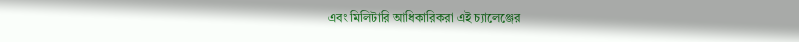এবং মিলিটারি আধিকারিকরা এই চ্যালেঞ্জের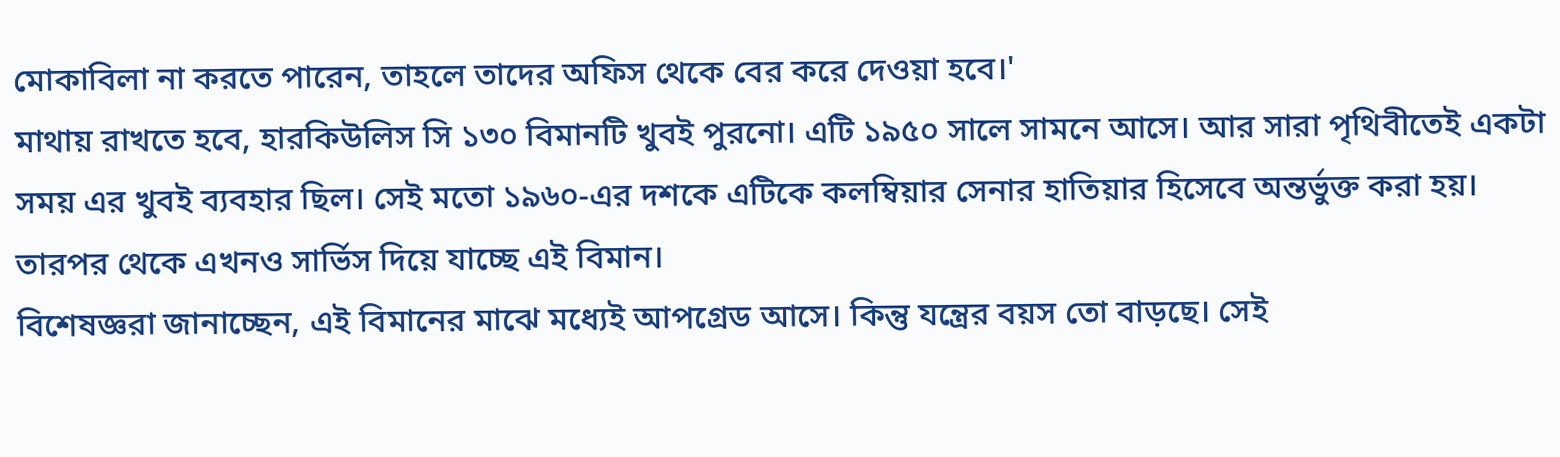মোকাবিলা না করতে পারেন, তাহলে তাদের অফিস থেকে বের করে দেওয়া হবে।'
মাথায় রাখতে হবে, হারকিউলিস সি ১৩০ বিমানটি খুবই পুরনো। এটি ১৯৫০ সালে সামনে আসে। আর সারা পৃথিবীতেই একটা সময় এর খুবই ব্যবহার ছিল। সেই মতো ১৯৬০-এর দশকে এটিকে কলম্বিয়ার সেনার হাতিয়ার হিসেবে অন্তর্ভুক্ত করা হয়। তারপর থেকে এখনও সার্ভিস দিয়ে যাচ্ছে এই বিমান।
বিশেষজ্ঞরা জানাচ্ছেন, এই বিমানের মাঝে মধ্যেই আপগ্রেড আসে। কিন্তু যন্ত্রের বয়স তো বাড়ছে। সেই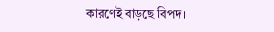কারণেই বাড়ছে বিপদ।